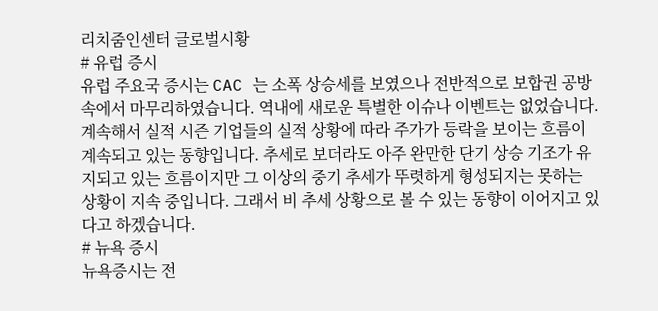리치줌인센터 글로벌시황
# 유럽 증시
유럽 주요국 증시는 CAC 는 소폭 상승세를 보였으나 전반적으로 보합권 공방 속에서 마무리하였습니다. 역내에 새로운 특별한 이슈나 이벤트는 없었습니다. 계속해서 실적 시즌 기업들의 실적 상황에 따라 주가가 등락을 보이는 흐름이 계속되고 있는 동향입니다. 추세로 보더라도 아주 완만한 단기 상승 기조가 유지되고 있는 흐름이지만 그 이상의 중기 추세가 뚜렷하게 형성되지는 못하는 상황이 지속 중입니다. 그래서 비 추세 상황으로 볼 수 있는 동향이 이어지고 있다고 하겠습니다.
# 뉴욕 증시
뉴욕증시는 전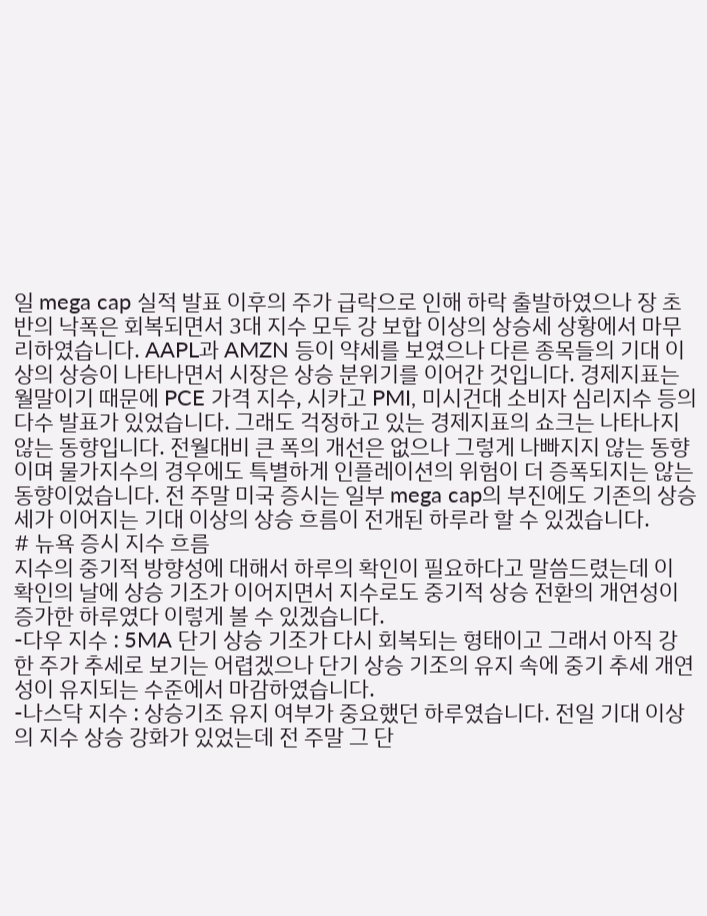일 mega cap 실적 발표 이후의 주가 급락으로 인해 하락 출발하였으나 장 초반의 낙폭은 회복되면서 3대 지수 모두 강 보합 이상의 상승세 상황에서 마무리하였습니다. AAPL과 AMZN 등이 약세를 보였으나 다른 종목들의 기대 이상의 상승이 나타나면서 시장은 상승 분위기를 이어간 것입니다. 경제지표는 월말이기 때문에 PCE 가격 지수, 시카고 PMI, 미시건대 소비자 심리지수 등의 다수 발표가 있었습니다. 그래도 걱정하고 있는 경제지표의 쇼크는 나타나지 않는 동향입니다. 전월대비 큰 폭의 개선은 없으나 그렇게 나빠지지 않는 동향이며 물가지수의 경우에도 특별하게 인플레이션의 위험이 더 증폭되지는 않는 동향이었습니다. 전 주말 미국 증시는 일부 mega cap의 부진에도 기존의 상승세가 이어지는 기대 이상의 상승 흐름이 전개된 하루라 할 수 있겠습니다.
# 뉴욕 증시 지수 흐름
지수의 중기적 방향성에 대해서 하루의 확인이 필요하다고 말씀드렸는데 이 확인의 날에 상승 기조가 이어지면서 지수로도 중기적 상승 전환의 개연성이 증가한 하루였다 이렇게 볼 수 있겠습니다.
-다우 지수 : 5MA 단기 상승 기조가 다시 회복되는 형태이고 그래서 아직 강한 주가 추세로 보기는 어렵겠으나 단기 상승 기조의 유지 속에 중기 추세 개연성이 유지되는 수준에서 마감하였습니다.
-나스닥 지수 : 상승기조 유지 여부가 중요했던 하루였습니다. 전일 기대 이상의 지수 상승 강화가 있었는데 전 주말 그 단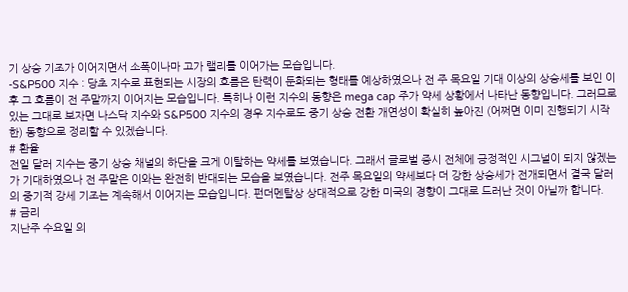기 상승 기조가 이어지면서 소폭이나마 고가 랠리를 이어가는 모습입니다.
-S&P500 지수 : 당초 지수로 표현되는 시장의 흐름은 탄력이 둔화되는 형태를 예상하였으나 전 주 목요일 기대 이상의 상승세를 보인 이후 그 흐름이 전 주말까지 이어지는 모습입니다. 특히나 이런 지수의 동향은 mega cap 주가 약세 상황에서 나타난 동향입니다. 그러므로 있는 그대로 보자면 나스닥 지수와 S&P500 지수의 경우 지수로도 중기 상승 전환 개연성이 확실히 높아진 (어쩌면 이미 진행되기 시작한) 동향으로 정리할 수 있겠습니다.
# 환율
전일 달러 지수는 중기 상승 채널의 하단을 크게 이탈하는 약세를 보였습니다. 그래서 글로벌 증시 전체에 긍정적인 시그널이 되지 않겠는가 기대하였으나 전 주말은 이와는 완전히 반대되는 모습을 보였습니다. 전주 목요일의 약세보다 더 강한 상승세가 전개되면서 결국 달러의 중기적 강세 기조는 계속해서 이어지는 모습입니다. 펀더멘탈상 상대적으로 강한 미국의 경향이 그대로 드러난 것이 아닐까 합니다.
# 금리
지난주 수요일 의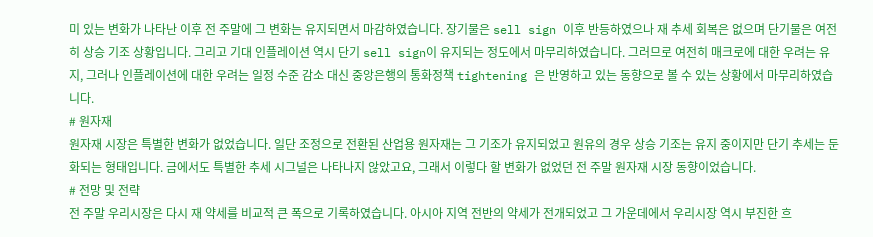미 있는 변화가 나타난 이후 전 주말에 그 변화는 유지되면서 마감하였습니다. 장기물은 sell sign 이후 반등하였으나 재 추세 회복은 없으며 단기물은 여전히 상승 기조 상황입니다. 그리고 기대 인플레이션 역시 단기 sell sign이 유지되는 정도에서 마무리하였습니다. 그러므로 여전히 매크로에 대한 우려는 유지, 그러나 인플레이션에 대한 우려는 일정 수준 감소 대신 중앙은행의 통화정책 tightening 은 반영하고 있는 동향으로 볼 수 있는 상황에서 마무리하였습니다.
# 원자재
원자재 시장은 특별한 변화가 없었습니다. 일단 조정으로 전환된 산업용 원자재는 그 기조가 유지되었고 원유의 경우 상승 기조는 유지 중이지만 단기 추세는 둔화되는 형태입니다. 금에서도 특별한 추세 시그널은 나타나지 않았고요, 그래서 이렇다 할 변화가 없었던 전 주말 원자재 시장 동향이었습니다.
# 전망 및 전략
전 주말 우리시장은 다시 재 약세를 비교적 큰 폭으로 기록하였습니다. 아시아 지역 전반의 약세가 전개되었고 그 가운데에서 우리시장 역시 부진한 흐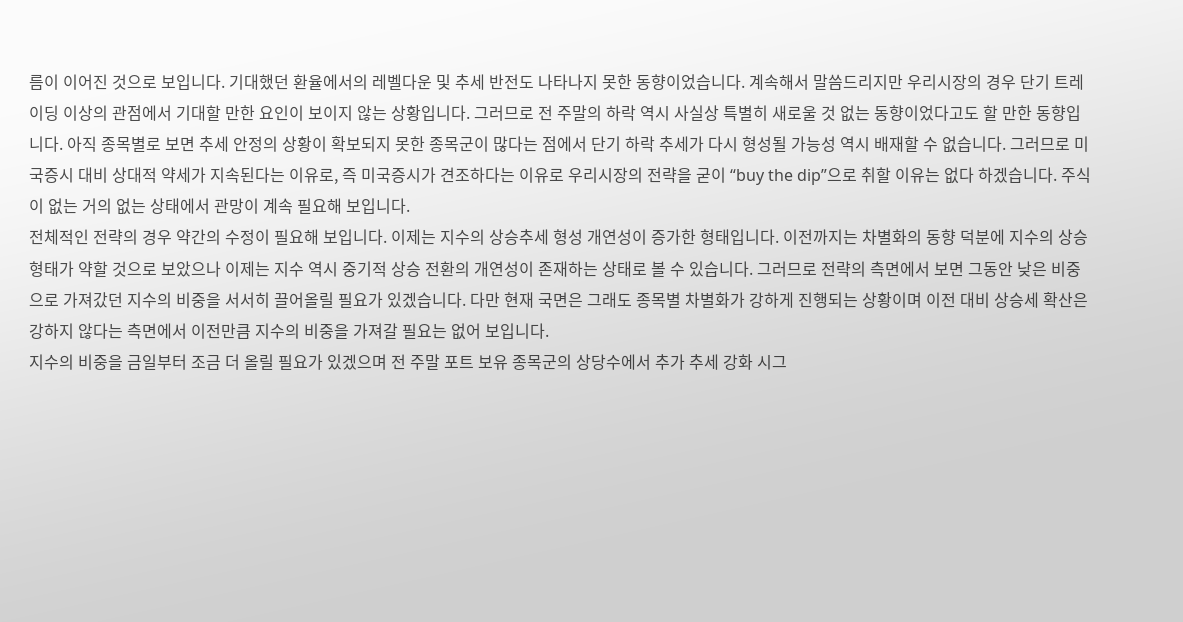름이 이어진 것으로 보입니다. 기대했던 환율에서의 레벨다운 및 추세 반전도 나타나지 못한 동향이었습니다. 계속해서 말씀드리지만 우리시장의 경우 단기 트레이딩 이상의 관점에서 기대할 만한 요인이 보이지 않는 상황입니다. 그러므로 전 주말의 하락 역시 사실상 특별히 새로울 것 없는 동향이었다고도 할 만한 동향입니다. 아직 종목별로 보면 추세 안정의 상황이 확보되지 못한 종목군이 많다는 점에서 단기 하락 추세가 다시 형성될 가능성 역시 배재할 수 없습니다. 그러므로 미국증시 대비 상대적 약세가 지속된다는 이유로, 즉 미국증시가 견조하다는 이유로 우리시장의 전략을 굳이 “buy the dip”으로 취할 이유는 없다 하겠습니다. 주식이 없는 거의 없는 상태에서 관망이 계속 필요해 보입니다.
전체적인 전략의 경우 약간의 수정이 필요해 보입니다. 이제는 지수의 상승추세 형성 개연성이 증가한 형태입니다. 이전까지는 차별화의 동향 덕분에 지수의 상승 형태가 약할 것으로 보았으나 이제는 지수 역시 중기적 상승 전환의 개연성이 존재하는 상태로 볼 수 있습니다. 그러므로 전략의 측면에서 보면 그동안 낮은 비중으로 가져갔던 지수의 비중을 서서히 끌어올릴 필요가 있겠습니다. 다만 현재 국면은 그래도 종목별 차별화가 강하게 진행되는 상황이며 이전 대비 상승세 확산은 강하지 않다는 측면에서 이전만큼 지수의 비중을 가져갈 필요는 없어 보입니다.
지수의 비중을 금일부터 조금 더 올릴 필요가 있겠으며 전 주말 포트 보유 종목군의 상당수에서 추가 추세 강화 시그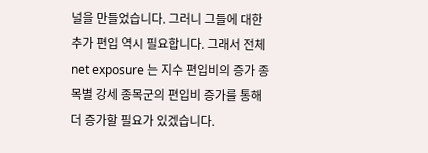널을 만들었습니다. 그러니 그들에 대한 추가 편입 역시 필요합니다. 그래서 전체 net exposure 는 지수 편입비의 증가 종목별 강세 종목군의 편입비 증가를 통해 더 증가할 필요가 있겠습니다.